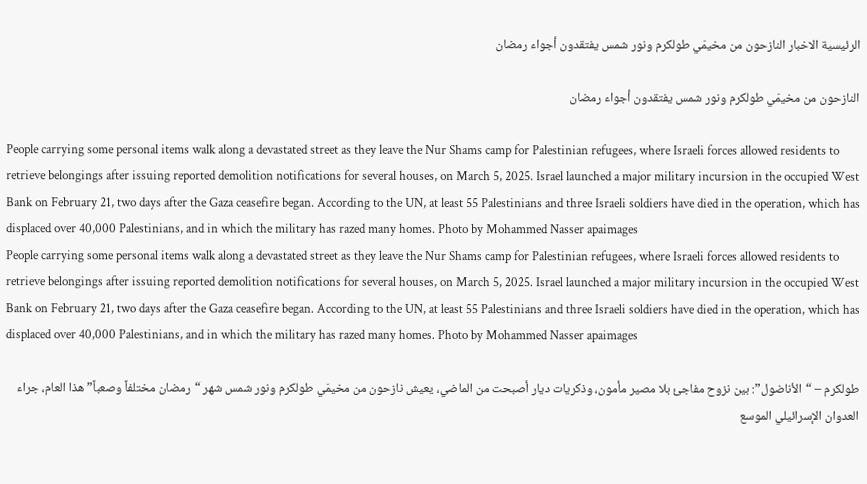الرئيسية الاخبار النازحون من مخيمَي طولكرم ونور شمس يفتقدون أجواء رمضان

النازحون من مخيمَي طولكرم ونور شمس يفتقدون أجواء رمضان

People carrying some personal items walk along a devastated street as they leave the Nur Shams camp for Palestinian refugees, where Israeli forces allowed residents to retrieve belongings after issuing reported demolition notifications for several houses, on March 5, 2025. Israel launched a major military incursion in the occupied West Bank on February 21, two days after the Gaza ceasefire began. According to the UN, at least 55 Palestinians and three Israeli soldiers have died in the operation, which has displaced over 40,000 Palestinians, and in which the military has razed many homes. Photo by Mohammed Nasser apaimages
People carrying some personal items walk along a devastated street as they leave the Nur Shams camp for Palestinian refugees, where Israeli forces allowed residents to retrieve belongings after issuing reported demolition notifications for several houses, on March 5, 2025. Israel launched a major military incursion in the occupied West Bank on February 21, two days after the Gaza ceasefire began. According to the UN, at least 55 Palestinians and three Israeli soldiers have died in the operation, which has displaced over 40,000 Palestinians, and in which the military has razed many homes. Photo by Mohammed Nasser apaimages

طولكرم – “الأناضول”: بين نزوح مفاجئ بلا مصير مأمون، وذكريات ديار أصبحت من الماضي، يعيش نازحون من مخيمَي طولكرم ونور شمس شهر “رمضان مختلفاً وصعباً” هذا العام، جراء العدوان الإسرائيلي الموسع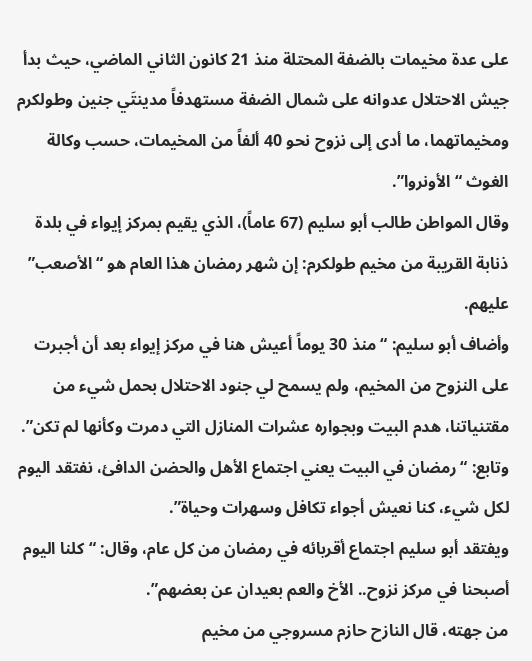على عدة مخيمات بالضفة المحتلة منذ 21 كانون الثاني الماضي، حيث بدأ جيش الاحتلال عدوانه على شمال الضفة مستهدفاً مدينتَي جنين وطولكرم ومخيماتهما، ما أدى إلى نزوح نحو 40 ألفاً من المخيمات، حسب وكالة الغوث “الأونروا”.
وقال المواطن طالب أبو سليم (67 عاماً)، الذي يقيم بمركز إيواء في بلدة ذنابة القريبة من مخيم طولكرم: إن شهر رمضان هذا العام هو “الأصعب” عليهم.
وأضاف أبو سليم: “منذ 30 يوماً أعيش هنا في مركز إيواء بعد أن أجبرت على النزوح من المخيم، ولم يسمح لي جنود الاحتلال بحمل شيء من مقتنياتنا، هدم البيت وبجواره عشرات المنازل التي دمرت وكأنها لم تكن”.
وتابع: “رمضان في البيت يعني اجتماع الأهل والحضن الدافئ، نفتقد اليوم لكل شيء، كنا نعيش أجواء تكافل وسهرات وحياة”.
ويفتقد أبو سليم اجتماع أقربائه في رمضان من كل عام، وقال: “كلنا اليوم أصبحنا في مركز نزوح.. الأخ والعم بعيدان عن بعضهم”.
من جهته، قال النازح حازم مسروجي من مخيم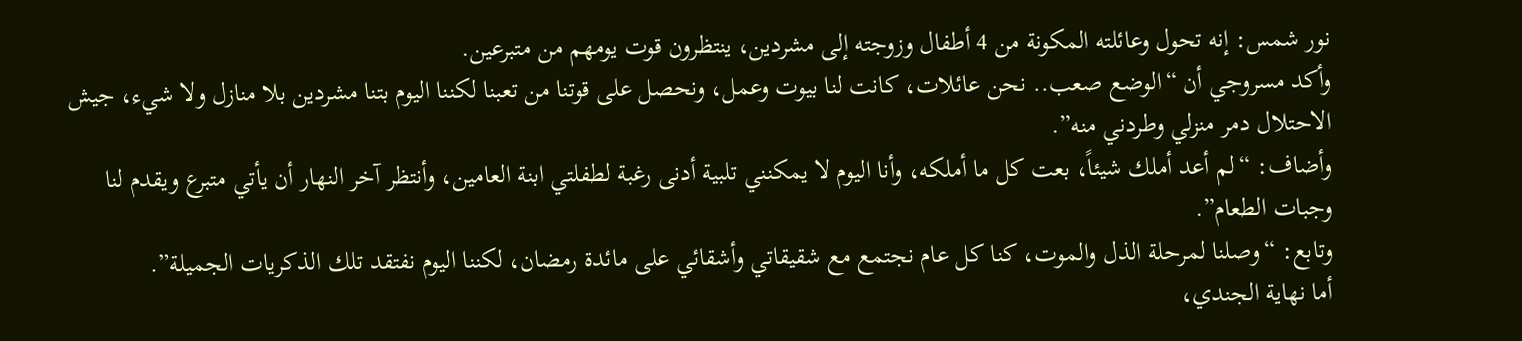نور شمس: إنه تحول وعائلته المكونة من 4 أطفال وزوجته إلى مشردين، ينتظرون قوت يومهم من متبرعين.
وأكد مسروجي أن “الوضع صعب.. نحن عائلات، كانت لنا بيوت وعمل، ونحصل على قوتنا من تعبنا لكننا اليوم بتنا مشردين بلا منازل ولا شيء، جيش الاحتلال دمر منزلي وطردني منه”.
وأضاف: “لم أعد أملك شيئاً، بعت كل ما أملكه، وأنا اليوم لا يمكنني تلبية أدنى رغبة لطفلتي ابنة العامين، وأنتظر آخر النهار أن يأتي متبرع ويقدم لنا وجبات الطعام”.
وتابع: “وصلنا لمرحلة الذل والموت، كنا كل عام نجتمع مع شقيقاتي وأشقائي على مائدة رمضان، لكننا اليوم نفتقد تلك الذكريات الجميلة”.
أما نهاية الجندي،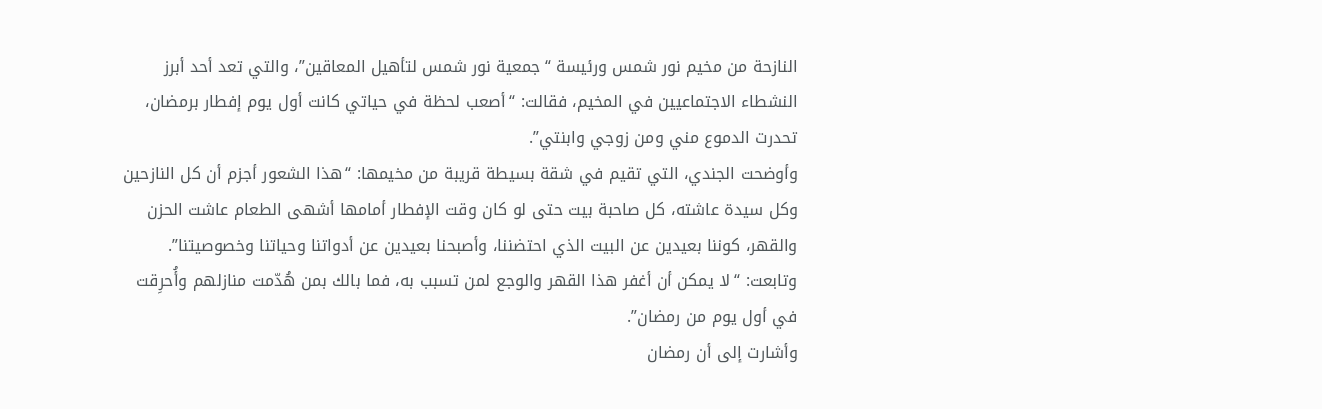النازحة من مخيم نور شمس ورئيسة “جمعية نور شمس لتأهيل المعاقين”، والتي تعد أحد أبرز النشطاء الاجتماعيين في المخيم، فقالت: “أصعب لحظة في حياتي كانت أول يوم إفطار برمضان، تحدرت الدموع مني ومن زوجي وابنتي”.
وأوضحت الجندي، التي تقيم في شقة بسيطة قريبة من مخيمها: “هذا الشعور أجزم أن كل النازحين وكل سيدة عاشته، كل صاحبة بيت حتى لو كان وقت الإفطار أمامها أشهى الطعام عاشت الحزن والقهر، كوننا بعيدين عن البيت الذي احتضننا، وأصبحنا بعيدين عن أدواتنا وحياتنا وخصوصيتنا”.
وتابعت: “لا يمكن أن أغفر هذا القهر والوجع لمن تسبب به، فما بالك بمن هُدّمت منازلهم وأُحرِقت في أول يوم من رمضان”.
وأشارت إلى أن رمضان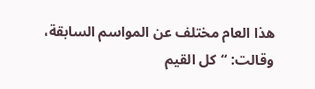هذا العام مختلف عن المواسم السابقة، وقالت: “كل القيم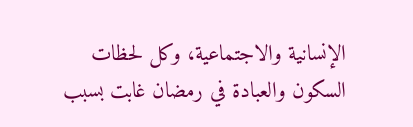الإنسانية والاجتماعية، وكل لحظات السكون والعبادة في رمضان غابت بسبب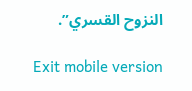النزوح القسري”.

Exit mobile version